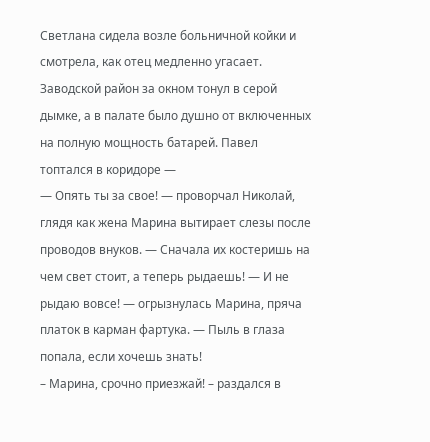Светлана сидела возле больничной койки и смотрела, как отец медленно угасает. Заводской район за окном тонул в серой дымке, а в палате было душно от включенных на полную мощность батарей. Павел топтался в коридоре —
— Опять ты за свое! — проворчал Николай, глядя как жена Марина вытирает слезы после проводов внуков. — Сначала их костеришь на чем свет стоит, а теперь рыдаешь! — И не рыдаю вовсе! — огрызнулась Марина, пряча платок в карман фартука. — Пыль в глаза попала, если хочешь знать!
– Марина, срочно приезжай! – раздался в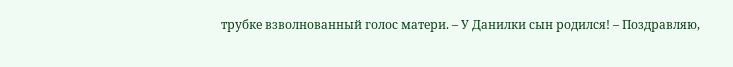трубке взволнованный голос матери. – У Данилки сын родился! – Поздравляю,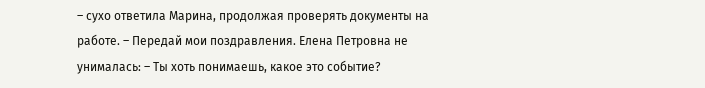– сухо ответила Марина, продолжая проверять документы на работе. – Передай мои поздравления. Елена Петровна не унималась: – Ты хоть понимаешь, какое это событие?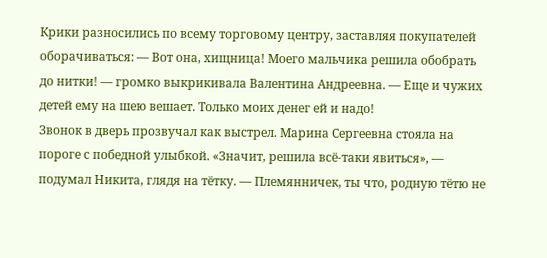Крики разносились по всему торговому центру, заставляя покупателей оборачиваться: — Вот она, хищница! Моего мальчика решила обобрать до нитки! — громко выкрикивала Валентина Андреевна. — Еще и чужих детей ему на шею вешает. Только моих денег ей и надо!
Звонок в дверь прозвучал как выстрел. Марина Сергеевна стояла на пороге с победной улыбкой. «Значит, решила всё-таки явиться», — подумал Никита, глядя на тётку. — Племянничек, ты что, родную тётю не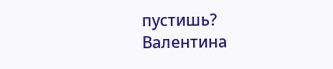пустишь?
Валентина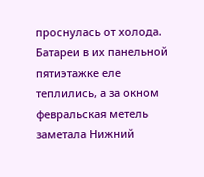проснулась от холода. Батареи в их панельной пятиэтажке еле теплились, а за окном февральская метель заметала Нижний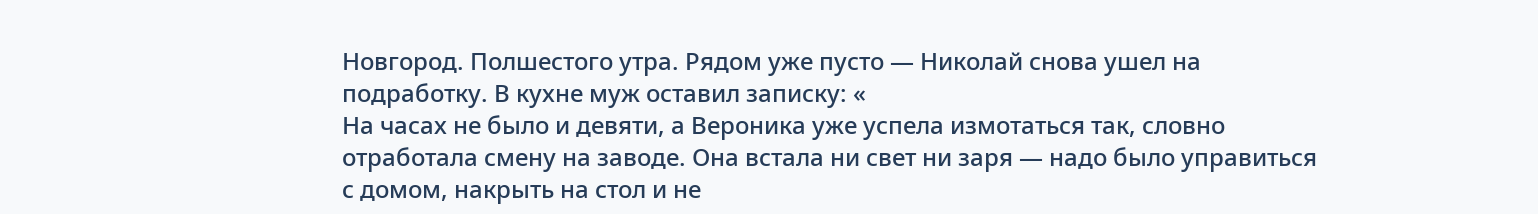Новгород. Полшестого утра. Рядом уже пусто — Николай снова ушел на подработку. В кухне муж оставил записку: «
На часах не было и девяти, а Вероника уже успела измотаться так, словно отработала смену на заводе. Она встала ни свет ни заря — надо было управиться с домом, накрыть на стол и не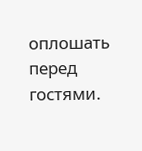оплошать перед гостями.